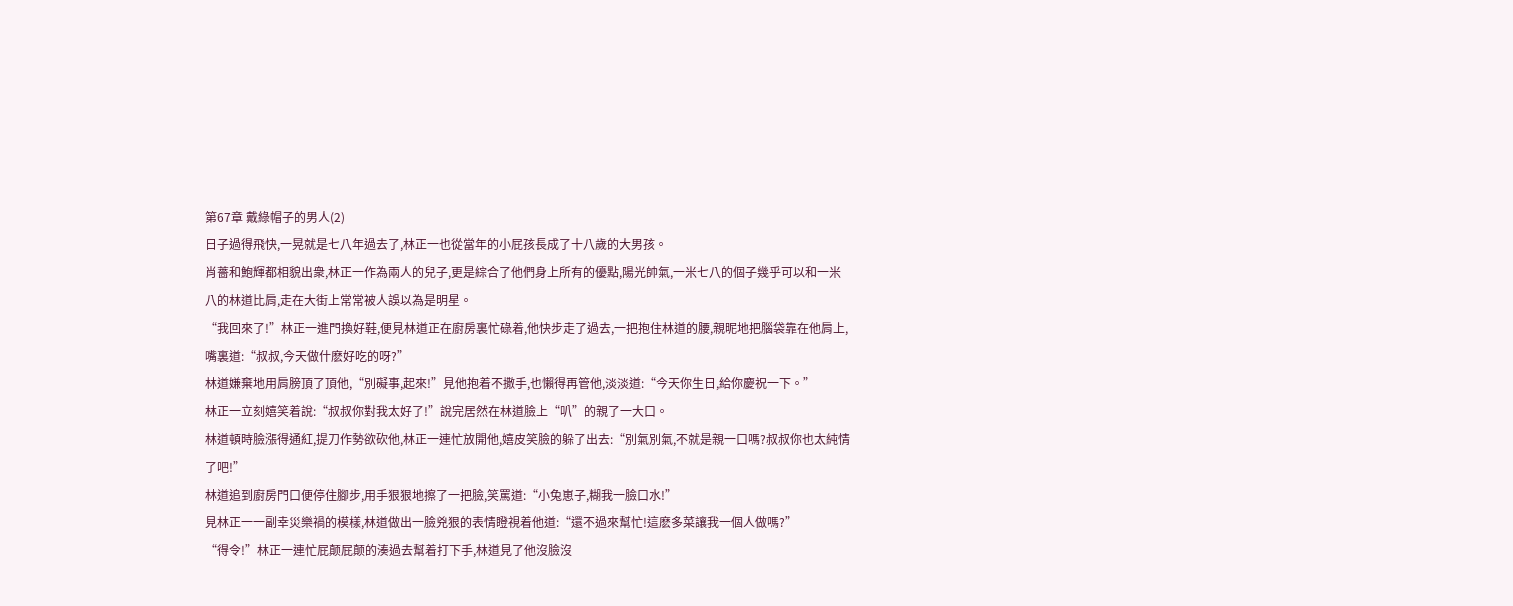第67章 戴綠帽子的男人(2)
日子過得飛快,一晃就是七八年過去了,林正一也從當年的小屁孩長成了十八歲的大男孩。
肖薔和鮑輝都相貌出衆,林正一作為兩人的兒子,更是綜合了他們身上所有的優點,陽光帥氣,一米七八的個子幾乎可以和一米八的林道比肩,走在大街上常常被人誤以為是明星。
“我回來了!”林正一進門換好鞋,便見林道正在廚房裏忙碌着,他快步走了過去,一把抱住林道的腰,親昵地把腦袋靠在他肩上,嘴裏道:“叔叔,今天做什麽好吃的呀?”
林道嫌棄地用肩膀頂了頂他,“別礙事,起來!”見他抱着不撒手,也懶得再管他,淡淡道:“今天你生日,給你慶祝一下。”
林正一立刻嬉笑着說:“叔叔你對我太好了!”說完居然在林道臉上“叭”的親了一大口。
林道頓時臉漲得通紅,提刀作勢欲砍他,林正一連忙放開他,嬉皮笑臉的躲了出去:“別氣別氣,不就是親一口嗎?叔叔你也太純情了吧!”
林道追到廚房門口便停住腳步,用手狠狠地擦了一把臉,笑罵道:“小兔崽子,糊我一臉口水!”
見林正一一副幸災樂禍的模樣,林道做出一臉兇狠的表情瞪視着他道:“還不過來幫忙!這麽多菜讓我一個人做嗎?”
“得令!”林正一連忙屁颠屁颠的湊過去幫着打下手,林道見了他沒臉沒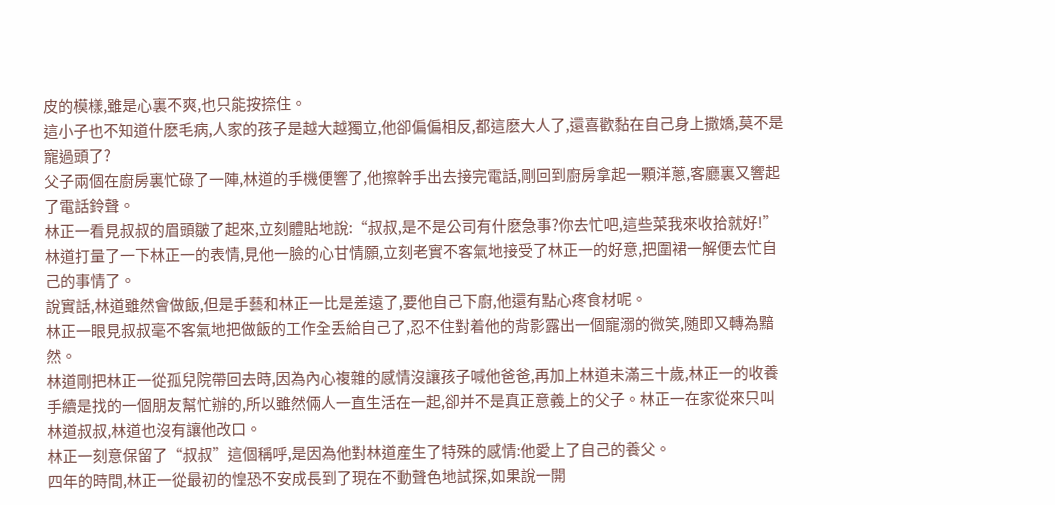皮的模樣,雖是心裏不爽,也只能按捺住。
這小子也不知道什麽毛病,人家的孩子是越大越獨立,他卻偏偏相反,都這麽大人了,還喜歡黏在自己身上撒嬌,莫不是寵過頭了?
父子兩個在廚房裏忙碌了一陣,林道的手機便響了,他擦幹手出去接完電話,剛回到廚房拿起一顆洋蔥,客廳裏又響起了電話鈴聲。
林正一看見叔叔的眉頭皺了起來,立刻體貼地說:“叔叔,是不是公司有什麽急事?你去忙吧,這些菜我來收拾就好!”
林道打量了一下林正一的表情,見他一臉的心甘情願,立刻老實不客氣地接受了林正一的好意,把圍裙一解便去忙自己的事情了。
說實話,林道雖然會做飯,但是手藝和林正一比是差遠了,要他自己下廚,他還有點心疼食材呢。
林正一眼見叔叔毫不客氣地把做飯的工作全丢給自己了,忍不住對着他的背影露出一個寵溺的微笑,随即又轉為黯然。
林道剛把林正一從孤兒院帶回去時,因為內心複雜的感情沒讓孩子喊他爸爸,再加上林道未滿三十歲,林正一的收養手續是找的一個朋友幫忙辦的,所以雖然倆人一直生活在一起,卻并不是真正意義上的父子。林正一在家從來只叫林道叔叔,林道也沒有讓他改口。
林正一刻意保留了“叔叔”這個稱呼,是因為他對林道産生了特殊的感情:他愛上了自己的養父。
四年的時間,林正一從最初的惶恐不安成長到了現在不動聲色地試探,如果說一開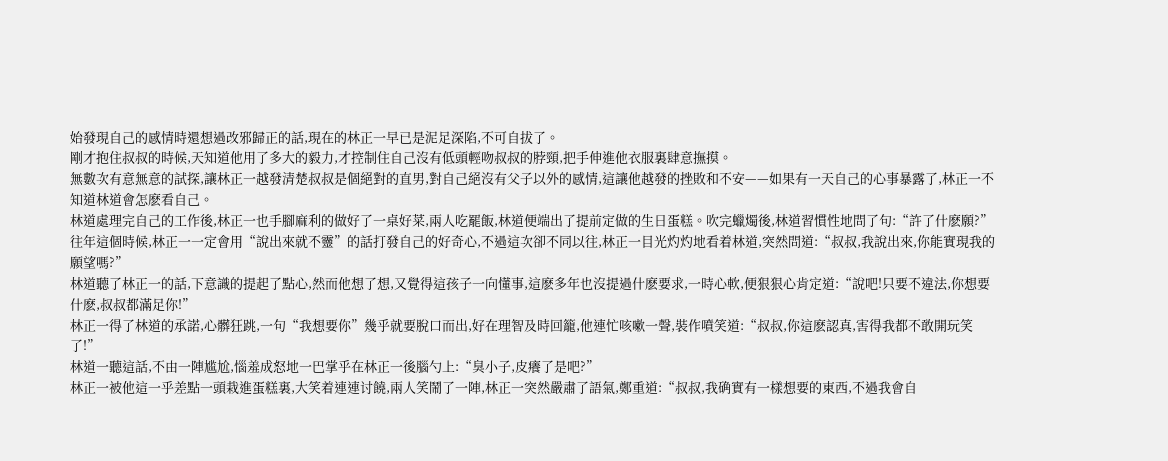始發現自己的感情時還想過改邪歸正的話,現在的林正一早已是泥足深陷,不可自拔了。
剛才抱住叔叔的時候,天知道他用了多大的毅力,才控制住自己沒有低頭輕吻叔叔的脖頸,把手伸進他衣服裏肆意撫摸。
無數次有意無意的試探,讓林正一越發清楚叔叔是個絕對的直男,對自己絕沒有父子以外的感情,這讓他越發的挫敗和不安——如果有一天自己的心事暴露了,林正一不知道林道會怎麽看自己。
林道處理完自己的工作後,林正一也手腳麻利的做好了一桌好菜,兩人吃罷飯,林道便端出了提前定做的生日蛋糕。吹完蠟燭後,林道習慣性地問了句:“許了什麽願?”
往年這個時候,林正一一定會用“說出來就不靈”的話打發自己的好奇心,不過這次卻不同以往,林正一目光灼灼地看着林道,突然問道:“叔叔,我說出來,你能實現我的願望嗎?”
林道聽了林正一的話,下意識的提起了點心,然而他想了想,又覺得這孩子一向懂事,這麽多年也沒提過什麽要求,一時心軟,便狠狠心肯定道:“說吧!只要不違法,你想要什麽,叔叔都滿足你!”
林正一得了林道的承諾,心髒狂跳,一句“我想要你”幾乎就要脫口而出,好在理智及時回籠,他連忙咳嗽一聲,裝作噴笑道:“叔叔,你這麽認真,害得我都不敢開玩笑了!”
林道一聽這話,不由一陣尴尬,惱羞成怒地一巴掌乎在林正一後腦勺上:“臭小子,皮癢了是吧?”
林正一被他這一乎差點一頭栽進蛋糕裏,大笑着連連讨饒,兩人笑鬧了一陣,林正一突然嚴肅了語氣,鄭重道:“叔叔,我确實有一樣想要的東西,不過我會自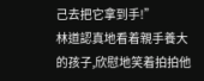己去把它拿到手!”
林道認真地看着親手養大的孩子,欣慰地笑着拍拍他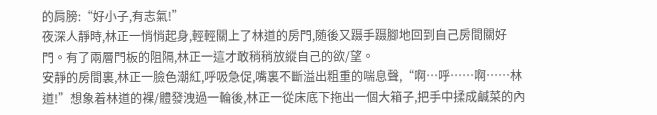的肩膀:“好小子,有志氣!”
夜深人靜時,林正一悄悄起身,輕輕關上了林道的房門,随後又蹑手蹑腳地回到自己房間關好門。有了兩層門板的阻隔,林正一這才敢稍稍放縱自己的欲/望。
安靜的房間裏,林正一臉色潮紅,呼吸急促,嘴裏不斷溢出粗重的喘息聲,“啊…呼……啊……林道!”想象着林道的裸/體發洩過一輪後,林正一從床底下拖出一個大箱子,把手中揉成鹹菜的內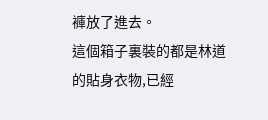褲放了進去。
這個箱子裏裝的都是林道的貼身衣物,已經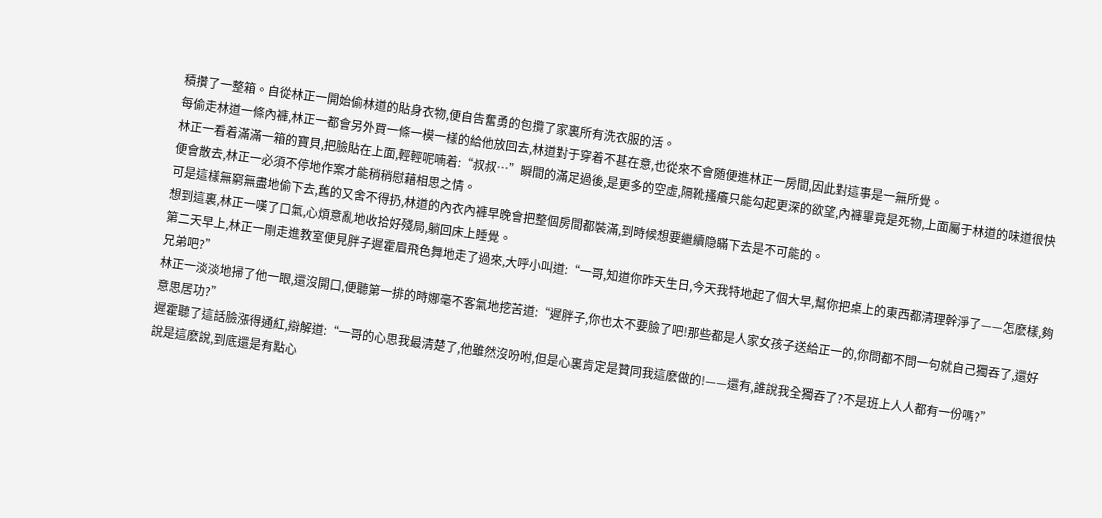積攢了一整箱。自從林正一開始偷林道的貼身衣物,便自告奮勇的包攬了家裏所有洗衣服的活。
每偷走林道一條內褲,林正一都會另外買一條一模一樣的給他放回去,林道對于穿着不甚在意,也從來不會随便進林正一房間,因此對這事是一無所覺。
林正一看着滿滿一箱的寶貝,把臉貼在上面,輕輕呢喃着:“叔叔…”瞬間的滿足過後,是更多的空虛,隔靴搔癢只能勾起更深的欲望,內褲畢竟是死物,上面屬于林道的味道很快便會散去,林正一必須不停地作案才能稍稍慰藉相思之情。
可是這樣無窮無盡地偷下去,舊的又舍不得扔,林道的內衣內褲早晚會把整個房間都裝滿,到時候想要繼續隐瞞下去是不可能的。
想到這裏,林正一嘆了口氣,心煩意亂地收拾好殘局,躺回床上睡覺。
第二天早上,林正一剛走進教室便見胖子遲霍眉飛色舞地走了過來,大呼小叫道:“一哥,知道你昨天生日,今天我特地起了個大早,幫你把桌上的東西都清理幹淨了——怎麽樣,夠兄弟吧?”
林正一淡淡地掃了他一眼,還沒開口,便聽第一排的時娜毫不客氣地挖苦道:“遲胖子,你也太不要臉了吧!那些都是人家女孩子送給正一的,你問都不問一句就自己獨吞了,還好意思居功?”
遲霍聽了這話臉漲得通紅,辯解道:“一哥的心思我最清楚了,他雖然沒吩咐,但是心裏肯定是贊同我這麽做的!——還有,誰說我全獨吞了?不是班上人人都有一份嗎?”
說是這麽說,到底還是有點心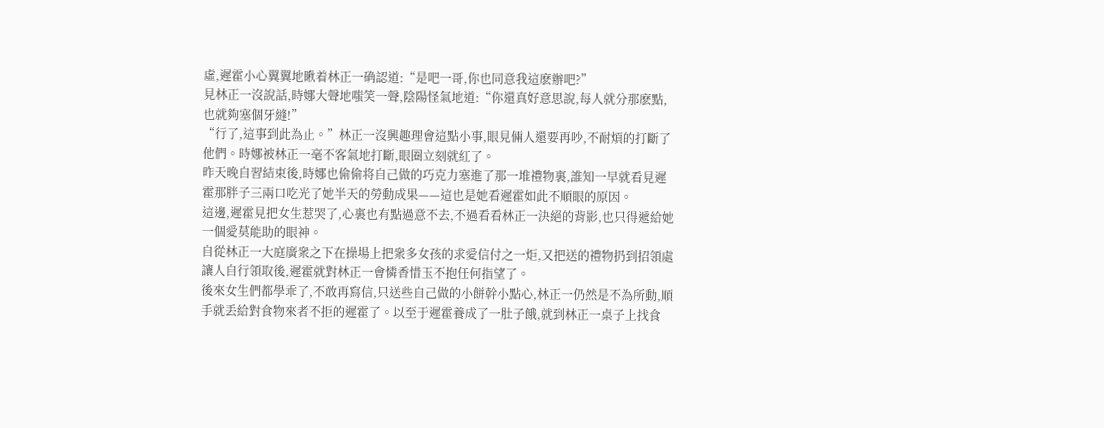虛,遲霍小心翼翼地瞅着林正一确認道:“是吧一哥,你也同意我這麽辦吧?”
見林正一沒說話,時娜大聲地嗤笑一聲,陰陽怪氣地道:“你還真好意思說,每人就分那麽點,也就夠塞個牙縫!”
“行了,這事到此為止。”林正一沒興趣理會這點小事,眼見倆人還要再吵,不耐煩的打斷了他們。時娜被林正一毫不客氣地打斷,眼圈立刻就紅了。
昨天晚自習結束後,時娜也偷偷将自己做的巧克力塞進了那一堆禮物裏,誰知一早就看見遲霍那胖子三兩口吃光了她半天的勞動成果——這也是她看遲霍如此不順眼的原因。
這邊,遲霍見把女生惹哭了,心裏也有點過意不去,不過看看林正一決絕的背影,也只得遞給她一個愛莫能助的眼神。
自從林正一大庭廣衆之下在操場上把衆多女孩的求愛信付之一炬,又把送的禮物扔到招領處讓人自行領取後,遲霍就對林正一會憐香惜玉不抱任何指望了。
後來女生們都學乖了,不敢再寫信,只送些自己做的小餅幹小點心,林正一仍然是不為所動,順手就丢給對食物來者不拒的遲霍了。以至于遲霍養成了一肚子餓,就到林正一桌子上找食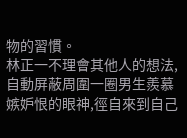物的習慣。
林正一不理會其他人的想法,自動屏蔽周圍一圈男生羨慕嫉妒恨的眼神,徑自來到自己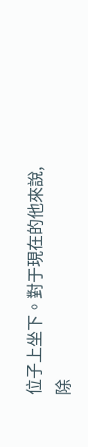位子上坐下。對于現在的他來說,除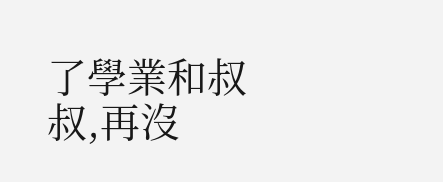了學業和叔叔,再沒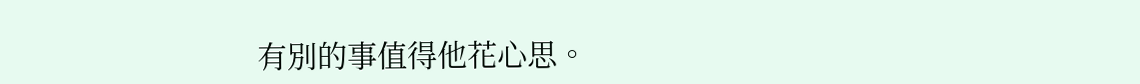有別的事值得他花心思。